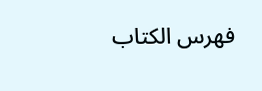فهرس الكتاب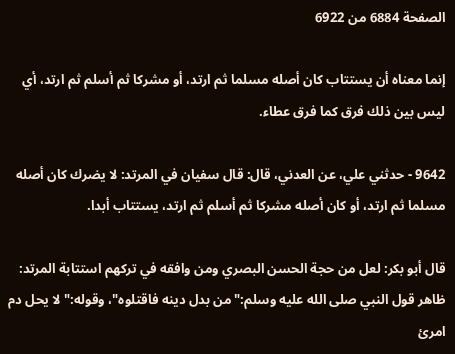الصفحة 6884 من 6922

إنما معناه أن يستتاب كان أصله مسلما ثم ارتد، أو مشركا ثم أسلم ثم ارتد، أي ليس بين ذلك فرق كما فرق عطاء.

9642 - حدثني علي، عن العدني، قال: قال سفيان في المرتد: لا يضرك كان أصله مسلما ثم ارتد، أو كان أصله مشركا ثم أسلم ثم ارتد، يستتاب أبدا.

قال أبو بكر: لعل من حجة الحسن البصري ومن وافقه في تركهم استتابة المرتد: ظاهر قول النبي صلى الله عليه وسلم:"من بدل دينه فاقتلوه"، وقوله:"لا يحل دم امرئ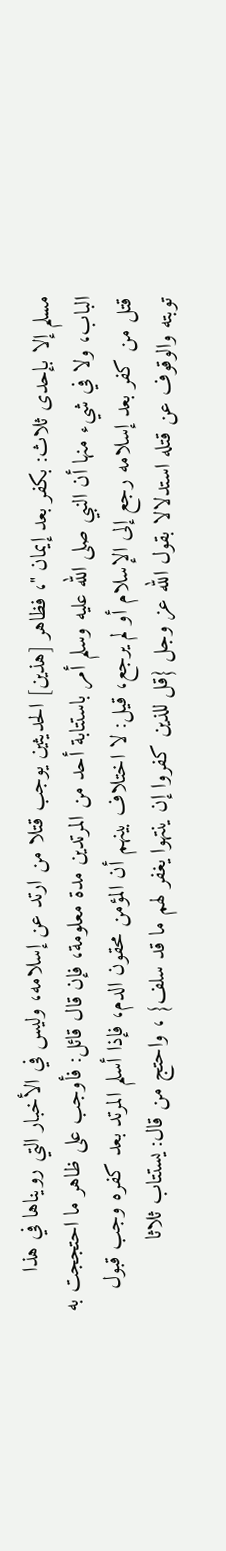مسلم إلا بإحدى ثلاث: بكفر بعد إيمان "، فظاهر [هذين] الحديثين يوجب قتلا من ارتد عن إسلامه، وليس في الأخبار التي رويناها في هذا الباب، ولا في شيء منها أن النبي صلى الله عليه وسلم أمر باستتابة أحد من المرتدين مدة معلومة، فإن قال قائل: فأوجب على ظاهر ما احتججت به قتل من كفر بعد إسلامه رجع إلى الإسلام أو لم يرجع، قيل: لا اختلاف بينهم أن المؤمن محقون الدم، فإذا أسلم المرتد بعد كفره وجب قبول توبته والوقوف عن قتله استدلالا بقول الله عز وجل {قل للذين كفروا إن ينتهوا يغفر لهم ما قد سلف} ، واحتج من قال: يستتاب ثلاثا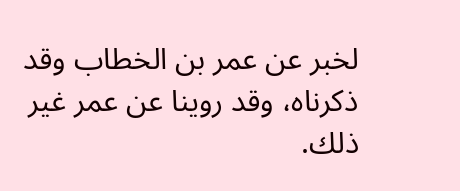لخبر عن عمر بن الخطاب وقد ذكرناه، وقد روينا عن عمر غير ذلك.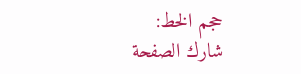حجم الخط:
شارك الصفحة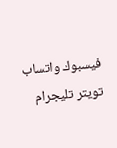فيسبوك واتساب تويتر تليجرام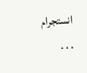انستجرام
. . .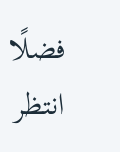فضلًا انتظر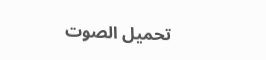تحميل الصوت